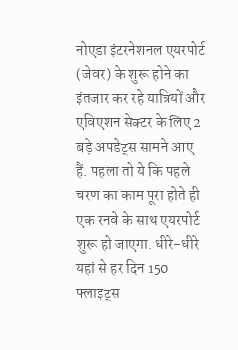नोएडा इंटरनेशनल एयरपोर्ट (जेवर) के शुरू होने का इंतजार कर रहे यात्रियों और एविएशन सेक्टर के लिए 2 बड़े अपडेट्स सामने आए हैं. पहला तो ये कि पहले चरण का काम पूरा होते ही एक रनवे के साथ एयरपोर्ट शुरू हो जाएगा. धीरे-धीरे यहां से हर दिन 150 फ्लाइट्स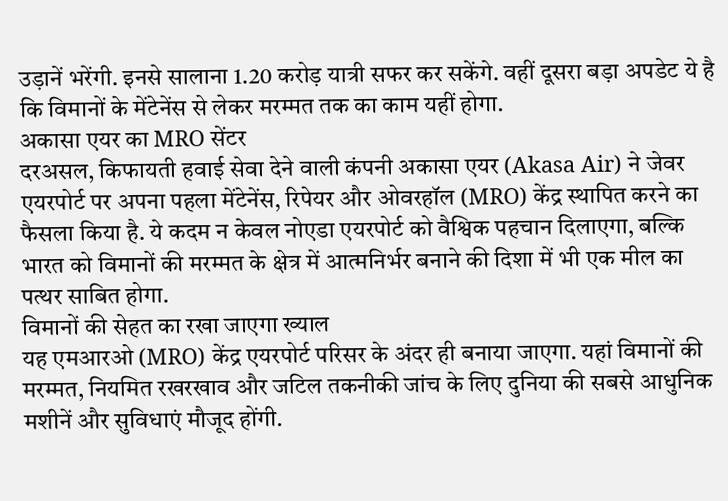उड़ानें भरेंगी. इनसे सालाना 1.20 करोड़ यात्री सफर कर सकेंगे. वहीं दूसरा बड़ा अपडेट ये है कि विमानों के मेंटेनेंस से लेकर मरम्मत तक का काम यहीं होगा.
अकासा एयर का MRO सेंटर
दरअसल, किफायती हवाई सेवा देने वाली कंपनी अकासा एयर (Akasa Air) ने जेवर एयरपोर्ट पर अपना पहला मेंटेनेंस, रिपेयर और ओवरहॉल (MRO) केंद्र स्थापित करने का फैसला किया है. ये कदम न केवल नोएडा एयरपोर्ट को वैश्विक पहचान दिलाएगा, बल्कि भारत को विमानों की मरम्मत के क्षेत्र में आत्मनिर्भर बनाने की दिशा में भी एक मील का पत्थर साबित होगा.
विमानों की सेहत का रखा जाएगा ख्याल
यह एमआरओ (MRO) केंद्र एयरपोर्ट परिसर के अंदर ही बनाया जाएगा. यहां विमानों की मरम्मत, नियमित रखरखाव और जटिल तकनीकी जांच के लिए दुनिया की सबसे आधुनिक मशीनें और सुविधाएं मौजूद होंगी.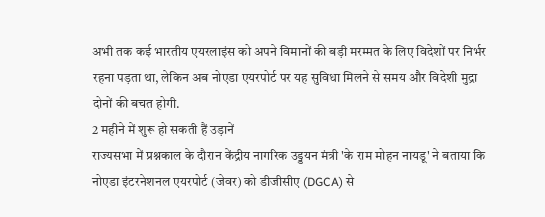अभी तक कई भारतीय एयरलाइंस को अपने विमानों की बड़ी मरम्मत के लिए विदेशों पर निर्भर रहना पड़ता था, लेकिन अब नोएडा एयरपोर्ट पर यह सुविधा मिलने से समय और विदेशी मुद्रा दोनों की बचत होगी.
2 महीने में शुरू हो सकती हैं उड़ानें
राज्यसभा में प्रश्नकाल के दौरान केंद्रीय नागरिक उड्डयन मंत्री 'के राम मोहन नायडू' ने बताया कि नोएडा इंटरनेशनल एयरपोर्ट (जेवर) को डीजीसीए (DGCA) से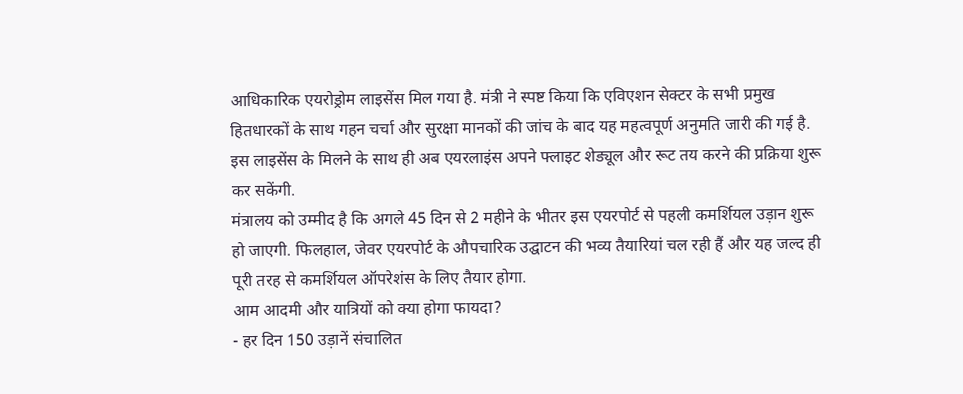आधिकारिक एयरोड्रोम लाइसेंस मिल गया है. मंत्री ने स्पष्ट किया कि एविएशन सेक्टर के सभी प्रमुख हितधारकों के साथ गहन चर्चा और सुरक्षा मानकों की जांच के बाद यह महत्वपूर्ण अनुमति जारी की गई है. इस लाइसेंस के मिलने के साथ ही अब एयरलाइंस अपने फ्लाइट शेड्यूल और रूट तय करने की प्रक्रिया शुरू कर सकेंगी.
मंत्रालय को उम्मीद है कि अगले 45 दिन से 2 महीने के भीतर इस एयरपोर्ट से पहली कमर्शियल उड़ान शुरू हो जाएगी. फिलहाल, जेवर एयरपोर्ट के औपचारिक उद्घाटन की भव्य तैयारियां चल रही हैं और यह जल्द ही पूरी तरह से कमर्शियल ऑपरेशंस के लिए तैयार होगा.
आम आदमी और यात्रियों को क्या होगा फायदा?
- हर दिन 150 उड़ानें संचालित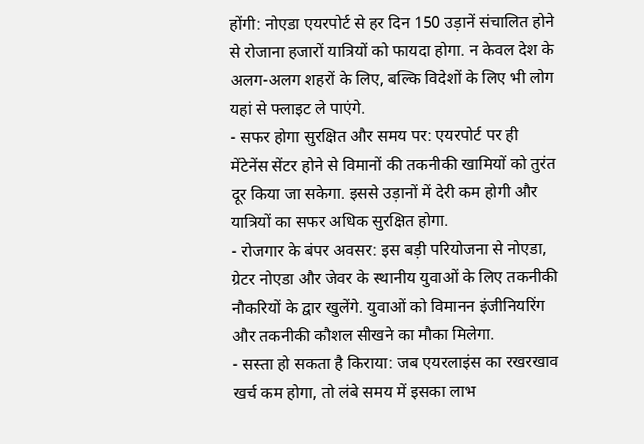होंगी: नोएडा एयरपोर्ट से हर दिन 150 उड़ानें संचालित होने से रोजाना हजारों यात्रियों को फायदा होगा. न केवल देश के अलग-अलग शहरों के लिए, बल्कि विदेशों के लिए भी लोग यहां से फ्लाइट ले पाएंगे.
- सफर होगा सुरक्षित और समय पर: एयरपोर्ट पर ही मेंटेनेंस सेंटर होने से विमानों की तकनीकी खामियों को तुरंत दूर किया जा सकेगा. इससे उड़ानों में देरी कम होगी और यात्रियों का सफर अधिक सुरक्षित होगा.
- रोजगार के बंपर अवसर: इस बड़ी परियोजना से नोएडा, ग्रेटर नोएडा और जेवर के स्थानीय युवाओं के लिए तकनीकी नौकरियों के द्वार खुलेंगे. युवाओं को विमानन इंजीनियरिंग और तकनीकी कौशल सीखने का मौका मिलेगा.
- सस्ता हो सकता है किराया: जब एयरलाइंस का रखरखाव खर्च कम होगा, तो लंबे समय में इसका लाभ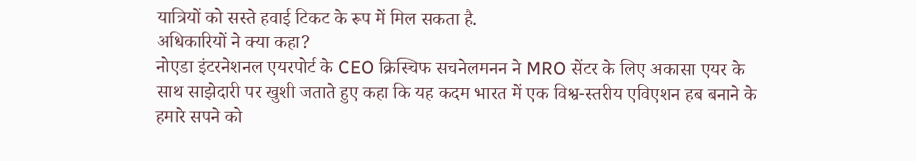यात्रियों को सस्ते हवाई टिकट के रूप में मिल सकता है.
अधिकारियों ने क्या कहा?
नोएडा इंटरनेशनल एयरपोर्ट के CEO क्रिस्चिफ सचनेलमनन ने MRO सेंटर के लिए अकासा एयर के साथ साझेदारी पर खुशी जताते हुए कहा कि यह कदम भारत में एक विश्व-स्तरीय एविएशन हब बनाने के हमारे सपने को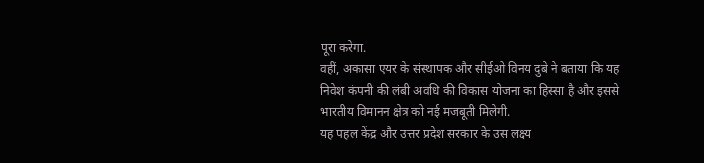पूरा करेगा.
वहीं, अकासा एयर के संस्थापक और सीईओ विनय दुबे ने बताया कि यह निवेश कंपनी की लंबी अवधि की विकास योजना का हिस्सा है और इससे भारतीय विमानन क्षेत्र को नई मजबूती मिलेगी.
यह पहल केंद्र और उत्तर प्रदेश सरकार के उस लक्ष्य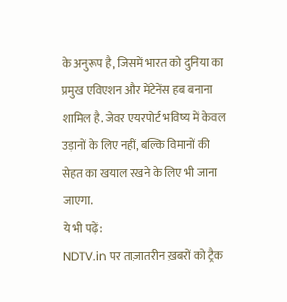के अनुरूप है, जिसमें भारत को दुनिया का प्रमुख एविएशन और मेंटेनेंस हब बनाना शामिल है. जेवर एयरपोर्ट भविष्य में केवल उड़ानों के लिए नहीं, बल्कि विमानों की सेहत का खयाल रखने के लिए भी जाना जाएगा.
ये भी पढ़ें:
NDTV.in पर ताज़ातरीन ख़बरों को ट्रैक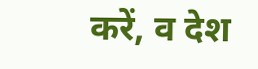करें, व देश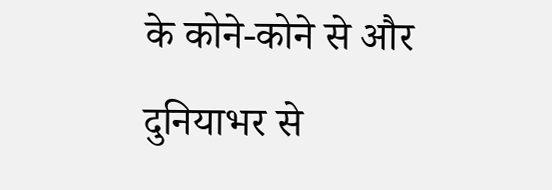के कोने-कोने से और दुनियाभर से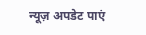न्यूज़ अपडेट पाएं